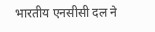भारतीय एनसीसी दल ने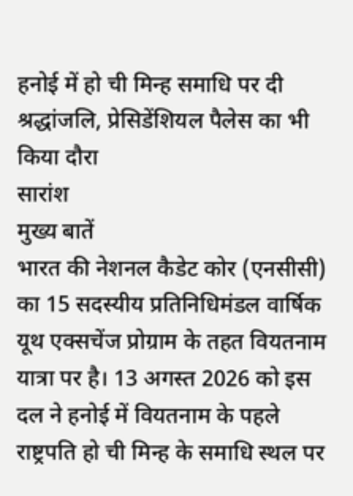हनोई में हो ची मिन्ह समाधि पर दी श्रद्धांजलि, प्रेसिडेंशियल पैलेस का भी किया दौरा
सारांश
मुख्य बातें
भारत की नेशनल कैडेट कोर (एनसीसी) का 15 सदस्यीय प्रतिनिधिमंडल वार्षिक यूथ एक्सचेंज प्रोग्राम के तहत वियतनाम यात्रा पर है। 13 अगस्त 2026 को इस दल ने हनोई में वियतनाम के पहले राष्ट्रपति हो ची मिन्ह के समाधि स्थल पर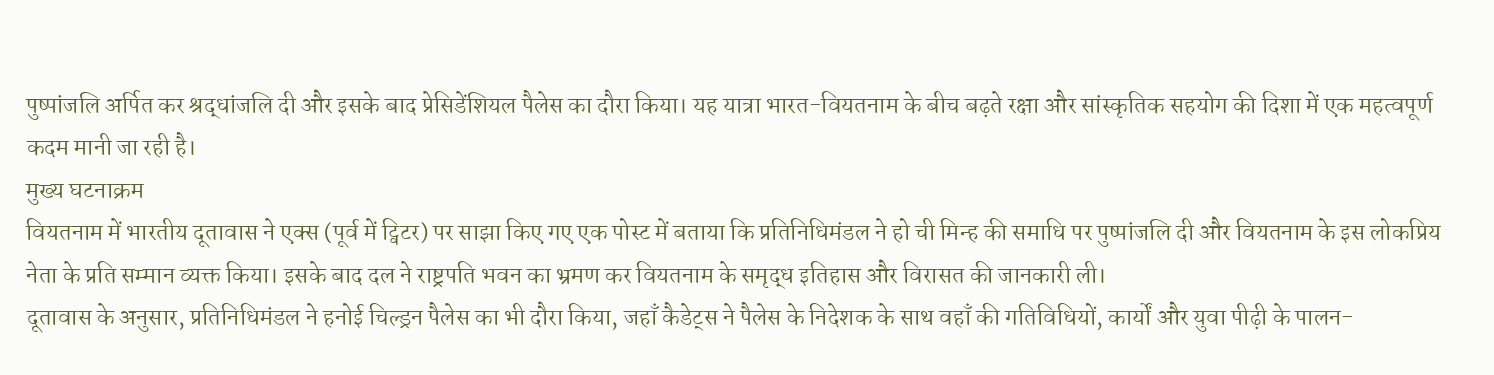पुष्पांजलि अर्पित कर श्रद्धांजलि दी और इसके बाद प्रेसिडेंशियल पैलेस का दौरा किया। यह यात्रा भारत-वियतनाम के बीच बढ़ते रक्षा और सांस्कृतिक सहयोग की दिशा में एक महत्वपूर्ण कदम मानी जा रही है।
मुख्य घटनाक्रम
वियतनाम में भारतीय दूतावास ने एक्स (पूर्व में ट्विटर) पर साझा किए गए एक पोस्ट में बताया कि प्रतिनिधिमंडल ने हो ची मिन्ह की समाधि पर पुष्पांजलि दी और वियतनाम के इस लोकप्रिय नेता के प्रति सम्मान व्यक्त किया। इसके बाद दल ने राष्ट्रपति भवन का भ्रमण कर वियतनाम के समृद्ध इतिहास और विरासत की जानकारी ली।
दूतावास के अनुसार, प्रतिनिधिमंडल ने हनोई चिल्ड्रन पैलेस का भी दौरा किया, जहाँ कैडेट्स ने पैलेस के निदेशक के साथ वहाँ की गतिविधियों, कार्यों और युवा पीढ़ी के पालन-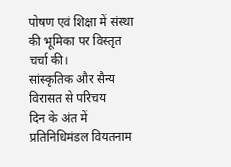पोषण एवं शिक्षा में संस्था की भूमिका पर विस्तृत चर्चा की।
सांस्कृतिक और सैन्य विरासत से परिचय
दिन के अंत में प्रतिनिधिमंडल वियतनाम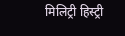मिलिट्री हिस्ट्री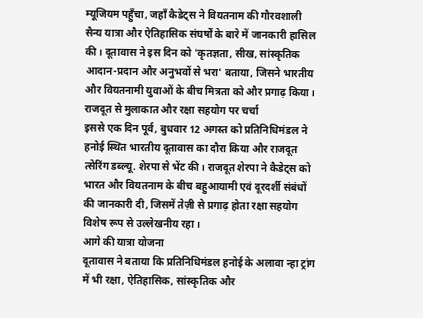म्यूजियम पहुँचा, जहाँ कैडेट्स ने वियतनाम की गौरवशाली सैन्य यात्रा और ऐतिहासिक संघर्षों के बारे में जानकारी हासिल की। दूतावास ने इस दिन को 'कृतज्ञता, सीख, सांस्कृतिक आदान-प्रदान और अनुभवों से भरा' बताया, जिसने भारतीय और वियतनामी युवाओं के बीच मित्रता को और प्रगाढ़ किया।
राजदूत से मुलाकात और रक्षा सहयोग पर चर्चा
इससे एक दिन पूर्व, बुधवार 12 अगस्त को प्रतिनिधिमंडल ने हनोई स्थित भारतीय दूतावास का दौरा किया और राजदूत त्सेरिंग डब्ल्यू. शेरपा से भेंट की। राजदूत शेरपा ने कैडेट्स को भारत और वियतनाम के बीच बहुआयामी एवं दूरदर्शी संबंधों की जानकारी दी, जिसमें तेज़ी से प्रगाढ़ होता रक्षा सहयोग विशेष रूप से उल्लेखनीय रहा।
आगे की यात्रा योजना
दूतावास ने बताया कि प्रतिनिधिमंडल हनोई के अलावा न्हा ट्रांग में भी रक्षा, ऐतिहासिक, सांस्कृतिक और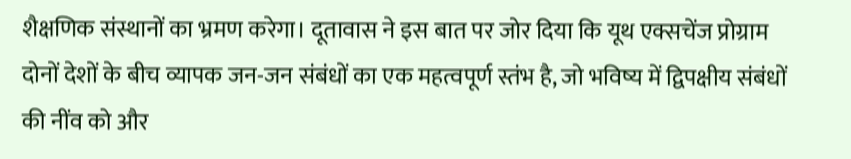शैक्षणिक संस्थानों का भ्रमण करेगा। दूतावास ने इस बात पर जोर दिया कि यूथ एक्सचेंज प्रोग्राम दोनों देशों के बीच व्यापक जन-जन संबंधों का एक महत्वपूर्ण स्तंभ है, जो भविष्य में द्विपक्षीय संबंधों की नींव को और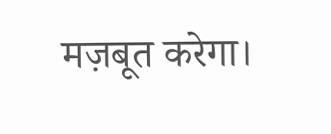मज़बूत करेगा।